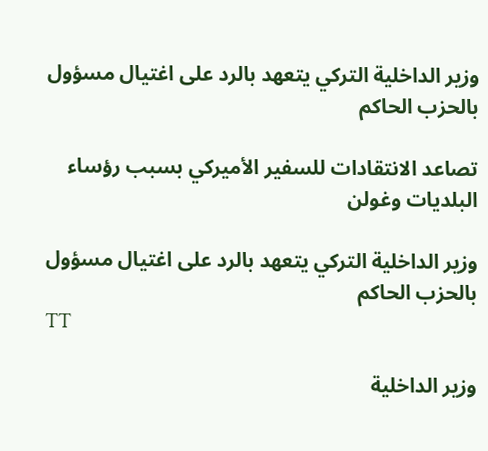وزير الداخلية التركي يتعهد بالرد على اغتيال مسؤول بالحزب الحاكم

تصاعد الانتقادات للسفير الأميركي بسبب رؤساء البلديات وغولن

وزير الداخلية التركي يتعهد بالرد على اغتيال مسؤول بالحزب الحاكم
TT

وزير الداخلية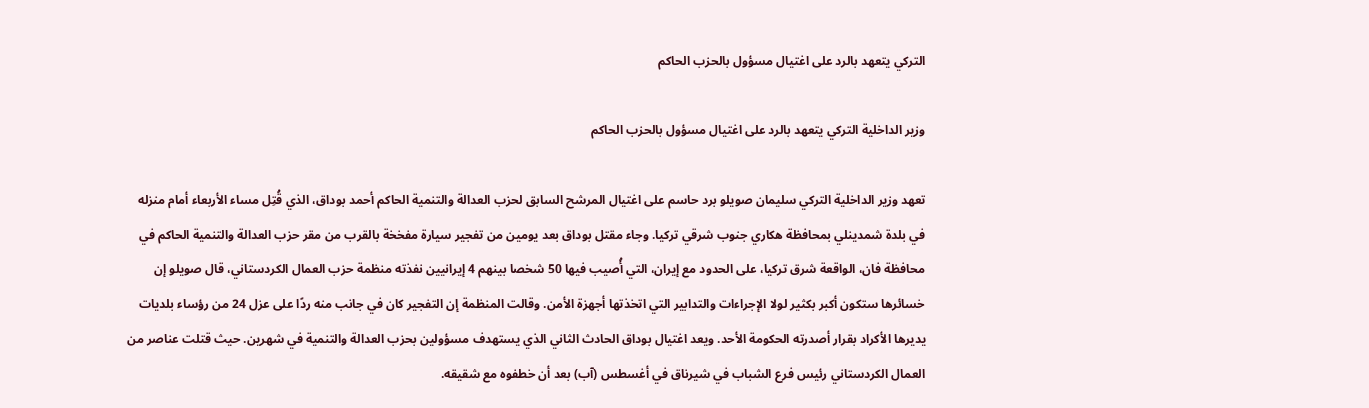التركي يتعهد بالرد على اغتيال مسؤول بالحزب الحاكم

وزير الداخلية التركي يتعهد بالرد على اغتيال مسؤول بالحزب الحاكم

تعهد وزير الداخلية التركي سليمان صويلو برد حاسم على اغتيال المرشح السابق لحزب العدالة والتنمية الحاكم أحمد بوداق، الذي قُتِل مساء الأربعاء أمام منزله في بلدة شمدينلي بمحافظة هكاري جنوب شرقي تركيا. وجاء مقتل بوداق بعد يومين من تفجير سيارة مفخخة بالقرب من مقر حزب العدالة والتنمية الحاكم في محافظة فان، الواقعة شرق تركيا، على الحدود مع إيران، التي أُصيب فيها 50 شخصا بينهم 4 إيرانيين نفذته منظمة حزب العمال الكردستاني، قال صويلو إن خسائرها ستكون أكبر بكثير لولا الإجراءات والتدابير التي اتخذتها أجهزة الأمن. وقالت المنظمة إن التفجير كان في جانب منه ردًا على عزل 24 من رؤساء بلديات يديرها الأكراد بقرار أصدرته الحكومة الأحد. ويعد اغتيال بوداق الحادث الثاني الذي يستهدف مسؤولين بحزب العدالة والتنمية في شهرين. حيث قتلت عناصر من العمال الكردستاني رئيس فرع الشباب في شيرناق في أغسطس (آب) بعد أن خطفوه مع شقيقه.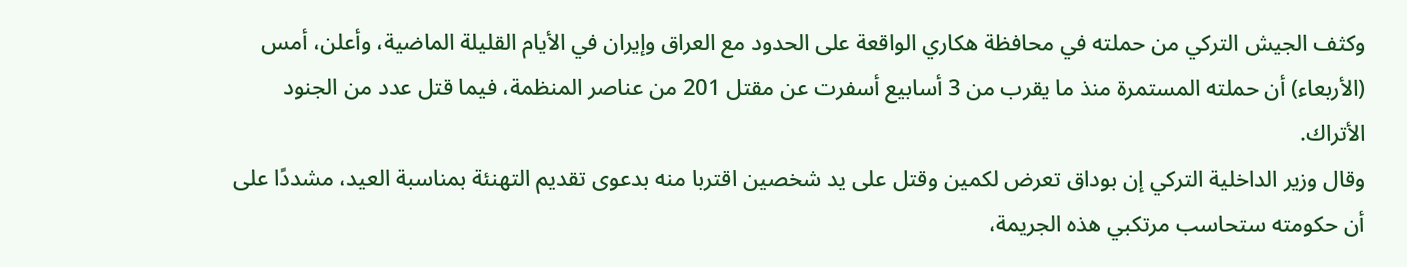وكثف الجيش التركي من حملته في محافظة هكاري الواقعة على الحدود مع العراق وإيران في الأيام القليلة الماضية، وأعلن، أمس (الأربعاء) أن حملته المستمرة منذ ما يقرب من 3 أسابيع أسفرت عن مقتل 201 من عناصر المنظمة، فيما قتل عدد من الجنود الأتراك.
وقال وزير الداخلية التركي إن بوداق تعرض لكمين وقتل على يد شخصين اقتربا منه بدعوى تقديم التهنئة بمناسبة العيد، مشددًا على أن حكومته ستحاسب مرتكبي هذه الجريمة،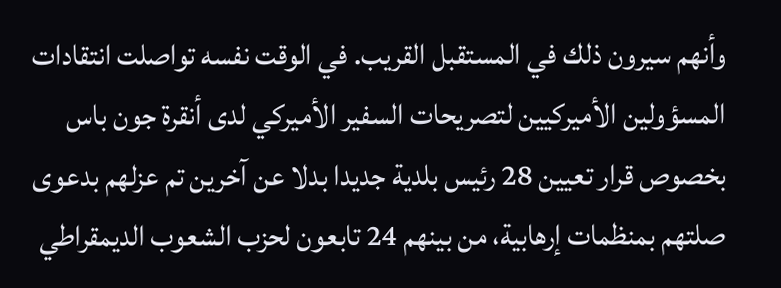وأنهم سيرون ذلك في المستقبل القريب. في الوقت نفسه تواصلت انتقادات المسؤولين الأميركيين لتصريحات السفير الأميركي لدى أنقرة جون باس بخصوص قرار تعيين 28 رئيس بلدية جديدا بدلا عن آخرين تم عزلهم بدعوى صلتهم بمنظمات إرهابية، من بينهم 24 تابعون لحزب الشعوب الديمقراطي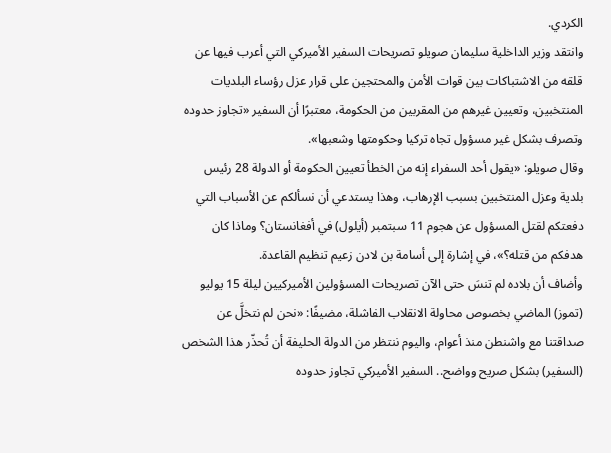الكردي.
وانتقد وزير الداخلية سليمان صويلو تصريحات السفير الأميركي التي أعرب فيها عن قلقه من الاشتباكات بين قوات الأمن والمحتجين على قرار عزل رؤساء البلديات المنتخبين، وتعيين غيرهم من المقربين من الحكومة، معتبرًا أن السفير «تجاوز حدوده وتصرف بشكل غير مسؤول تجاه تركيا وحكومتها وشعبها».
وقال صويلو: «يقول أحد السفراء إنه من الخطأ تعيين الحكومة أو الدولة 28 رئيس بلدية وعزل المنتخبين بسبب الإرهاب، وهذا يستدعي أن نسألكم عن الأسباب التي دفعتكم لقتل المسؤول عن هجوم 11 سبتمبر (أيلول) في أفغانستان؟ وماذا كان هدفكم من قتله؟»، في إشارة إلى أسامة بن لادن زعيم تنظيم القاعدة.
وأضاف أن بلاده لم تنسَ حتى الآن تصريحات المسؤولين الأميركيين ليلة 15 يوليو (تموز) الماضي بخصوص محاولة الانقلاب الفاشلة، مضيفًا: «نحن لم نتخلَّ عن صداقتنا مع واشنطن منذ أعوام، واليوم ننتظر من الدولة الحليفة أن تُحذّر هذا الشخص (السفير) بشكل صريح وواضح.. السفير الأميركي تجاوز حدوده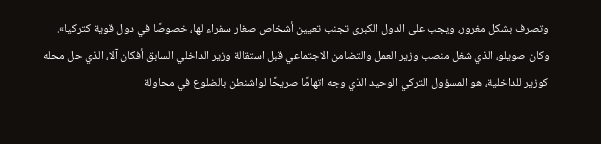وتصرف بشكل مغرور، ويجب على الدول الكبرى تجنب تعيين أشخاص صغار سفراء لها، خصوصًا في دول قوية كتركيا».
وكان صويلو، الذي شغل منصب وزير العمل والتضامن الاجتماعي قبل استقالة وزير الداخلي السابق أفكان آلا، الذي حل محله كوزير للداخلية، هو المسؤول التركي الوحيد الذي وجه اتهامًا صريحًا لواشنطن بالضلوع في محاولة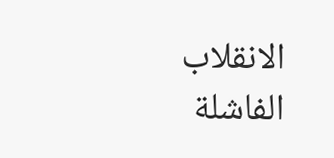الانقلاب الفاشلة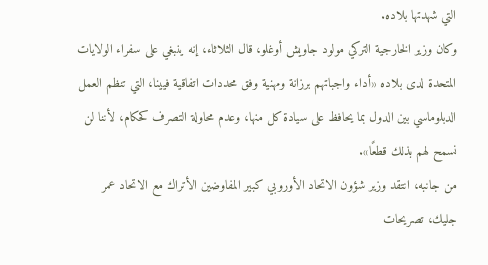التي شهدتها بلاده.
وكان وزير الخارجية التركي مولود جاويش أوغلو، قال الثلاثاء، إنه ينبغي على سفراء الولايات المتحدة لدى بلاده «أداء واجباتهم برزانة ومهنية وفق محددات اتفاقية فيينا، التي تنظم العمل الدبلوماسي بين الدول بما يحافظ على سيادة كل منها، وعدم محاولة التصرف كحكام، لأننا لن نسمح لهم بذلك قطعًا».
من جانبه، انتقد وزير شؤون الاتحاد الأوروبي كبير المفاوضين الأتراك مع الاتحاد عمر جليك، تصريحات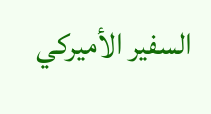السفير الأميركي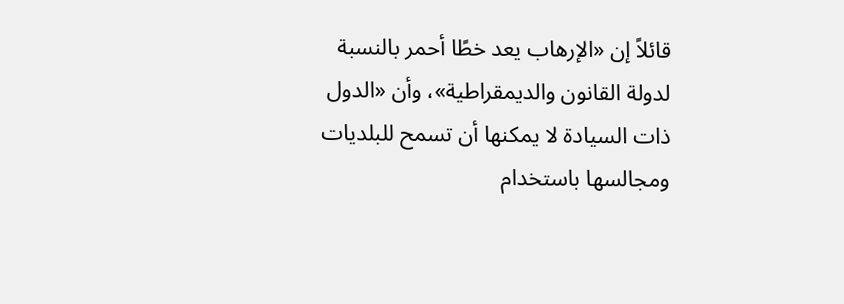قائلاً إن «الإرهاب يعد خطًا أحمر بالنسبة لدولة القانون والديمقراطية»، وأن «الدول ذات السيادة لا يمكنها أن تسمح للبلديات ومجالسها باستخدام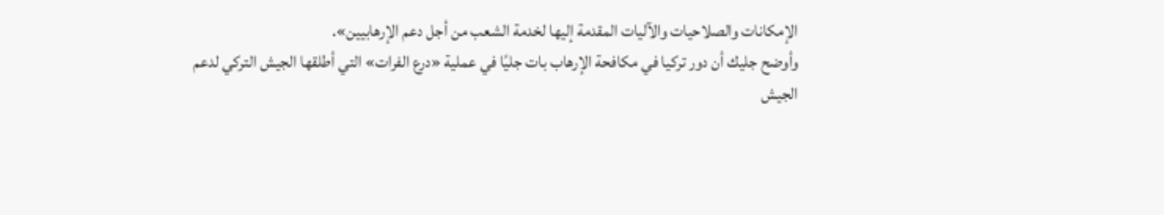الإمكانات والصلاحيات والآليات المقدمة إليها لخدمة الشعب من أجل دعم الإرهابيين».
وأوضح جليك أن دور تركيا في مكافحة الإرهاب بات جليًا في عملية «درع الفرات» التي أطلقها الجيش التركي لدعم الجيش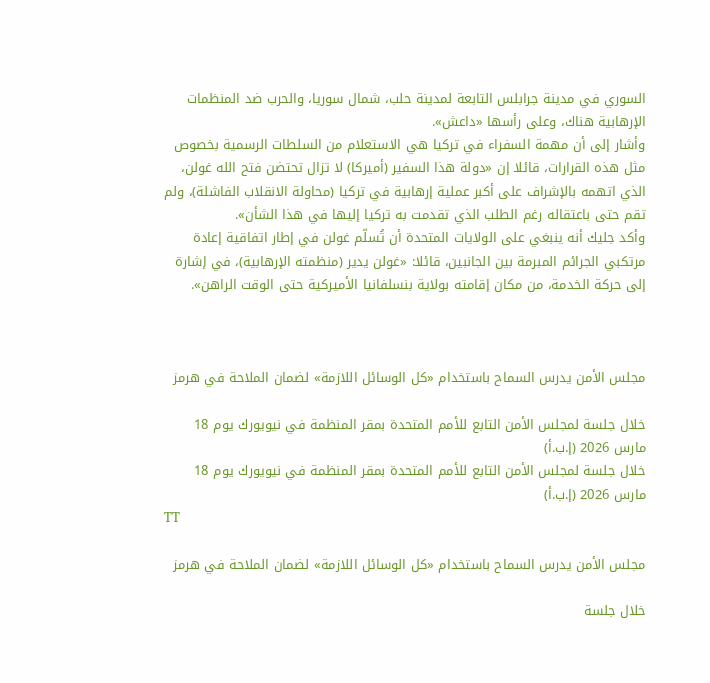السوري في مدينة جرابلس التابعة لمدينة حلب، شمال سوريا، والحرب ضد المنظمات الإرهابية هناك، وعلى رأسها «داعش».
وأشار إلى أن مهمة السفراء في تركيا هي الاستعلام من السلطات الرسمية بخصوص مثل هذه القرارات، قائلا إن «دولة هذا السفير (أميركا) لا تزال تحتضن فتح الله غولن، الذي اتهمه بالإشراف على أكبر عملية إرهابية في تركيا (محاولة الانقلاب الفاشلة)، ولم تقم حتى باعتقاله رغم الطلب الذي تقدمت به تركيا إليها في هذا الشأن».
وأكد جليك أنه ينبغي على الولايات المتحدة أن تُسلّم غولن في إطار اتفاقية إعادة مرتكبي الجرائم المبرمة بين الجانبين، قائلا: «غولن يدير (منظمته الإرهابية)، في إشارة إلى حركة الخدمة، من مكان إقامته بولاية بنسلفانيا الأميركية حتى الوقت الراهن».



مجلس الأمن يدرس السماح باستخدام «كل الوسائل اللازمة» لضمان الملاحة في هرمز

خلال جلسة لمجلس الأمن التابع للأمم المتحدة بمقر المنظمة في نيويورك يوم 18 مارس 2026 (إ.ب.أ)
خلال جلسة لمجلس الأمن التابع للأمم المتحدة بمقر المنظمة في نيويورك يوم 18 مارس 2026 (إ.ب.أ)
TT

مجلس الأمن يدرس السماح باستخدام «كل الوسائل اللازمة» لضمان الملاحة في هرمز

خلال جلسة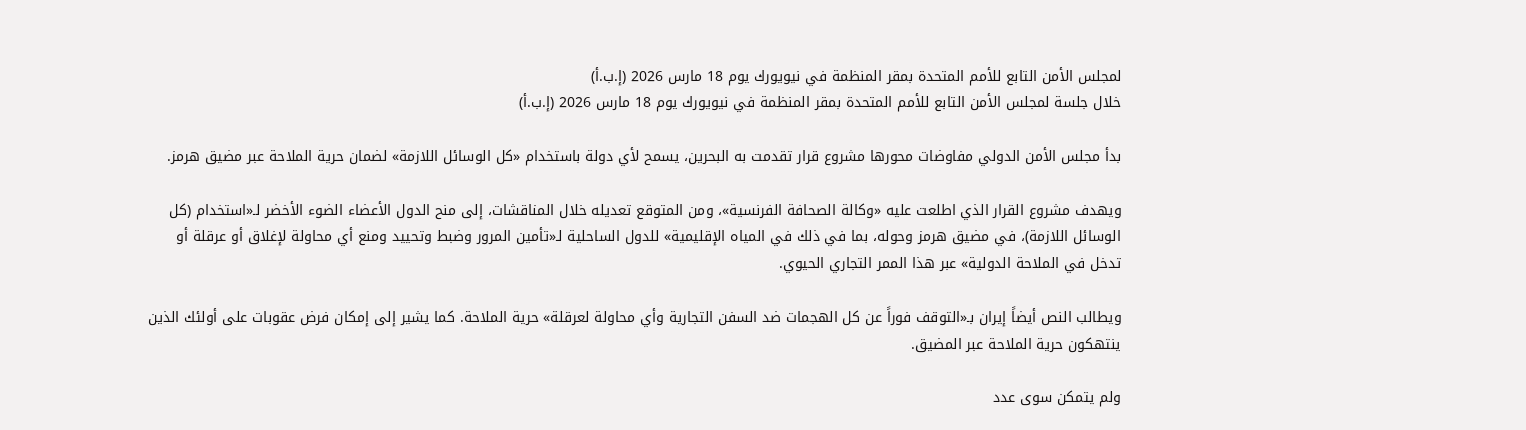لمجلس الأمن التابع للأمم المتحدة بمقر المنظمة في نيويورك يوم 18 مارس 2026 (إ.ب.أ)
خلال جلسة لمجلس الأمن التابع للأمم المتحدة بمقر المنظمة في نيويورك يوم 18 مارس 2026 (إ.ب.أ)

بدأ مجلس الأمن الدولي مفاوضات محورها مشروع قرار تقدمت به البحرين، يسمح لأي دولة باستخدام «كل الوسائل اللازمة» لضمان حرية الملاحة عبر مضيق هرمز.

ويهدف مشروع القرار الذي اطلعت عليه «وكالة الصحافة الفرنسية»، ومن المتوقع تعديله خلال المناقشات، إلى منح الدول الأعضاء الضوء الأخضر لـ«استخدام (كل الوسائل اللازمة)، في مضيق هرمز وحوله، بما في ذلك في المياه الإقليمية» للدول الساحلية لـ«تأمين المرور وضبط وتحييد ومنع أي محاولة لإغلاق أو عرقلة أو تدخل في الملاحة الدولية» عبر هذا الممر التجاري الحيوي.

ويطالب النص أيضاً إيران بـ«التوقف فوراً عن كل الهجمات ضد السفن التجارية وأي محاولة لعرقلة» حرية الملاحة. كما يشير إلى إمكان فرض عقوبات على أولئك الذين ينتهكون حرية الملاحة عبر المضيق.

ولم يتمكن سوى عدد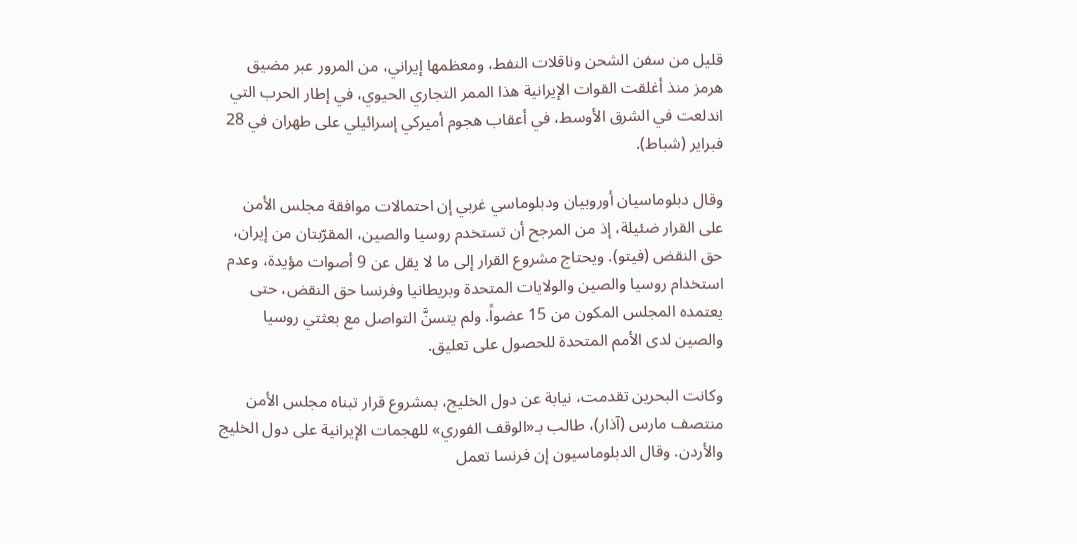قليل من سفن الشحن وناقلات النفط، ومعظمها إيراني، من المرور عبر مضيق هرمز منذ أغلقت القوات الإيرانية هذا الممر التجاري الحيوي، في إطار الحرب التي اندلعت في الشرق الأوسط، في أعقاب هجوم أميركي إسرائيلي على طهران في 28 فبراير (شباط).

وقال دبلوماسيان أوروبيان ودبلوماسي غربي إن احتمالات موافقة مجلس الأمن على القرار ضئيلة، إذ من المرجح أن تستخدم روسيا ‌والصين، المقرّبتان من إيران، حق النقض (فيتو). ويحتاج مشروع القرار إلى ما لا يقل عن 9 أصوات مؤيدة، وعدم استخدام روسيا والصين والولايات المتحدة وبريطانيا وفرنسا حق النقض، حتى يعتمده المجلس المكون من 15 عضواً. ولم يتسنَّ التواصل مع بعثتي روسيا والصين لدى الأمم المتحدة للحصول على تعليق.

وكانت البحرين تقدمت، نيابة عن دول الخليج، بمشروع قرار تبناه مجلس الأمن منتصف مارس (آذار)، طالب بـ«الوقف الفوري» للهجمات الإيرانية على دول الخليج والأردن. وقال الدبلوماسيون إن فرنسا تعمل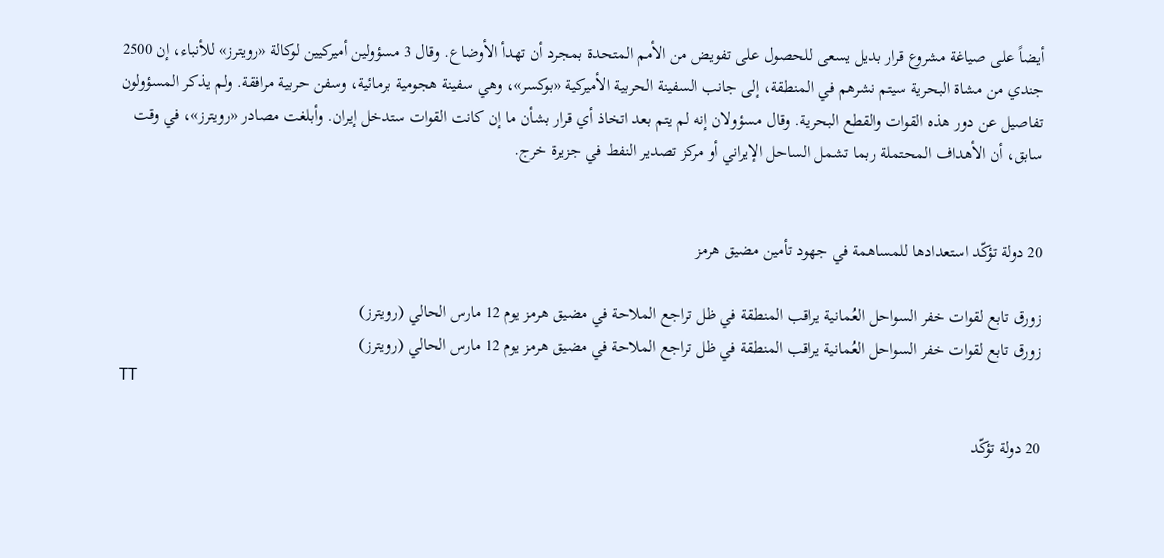أيضاً على صياغة مشروع قرار بديل يسعى للحصول على تفويض من الأمم المتحدة بمجرد أن تهدأ الأوضاع. وقال 3 مسؤولين أميركيين لوكالة «رويترز» للأنباء، إن 2500 جندي من مشاة البحرية سيتم نشرهم في المنطقة، إلى جانب السفينة الحربية الأميركية «بوكسر»، وهي سفينة هجومية برمائية، وسفن حربية مرافقة. ولم يذكر المسؤولون تفاصيل عن دور هذه القوات والقطع البحرية. وقال مسؤولان إنه لم يتم بعد اتخاذ أي قرار بشأن ما إن كانت القوات ستدخل إيران. وأبلغت مصادر «رويترز»، في وقت سابق، أن الأهداف المحتملة ربما تشمل الساحل الإيراني أو مركز تصدير النفط في جزيرة خرج.


20 دولة تؤكّد استعدادها للمساهمة في جهود تأمين مضيق هرمز

زورق تابع لقوات خفر السواحل العُمانية يراقب المنطقة في ظل تراجع الملاحة في مضيق هرمز يوم 12 مارس الحالي (رويترز)
زورق تابع لقوات خفر السواحل العُمانية يراقب المنطقة في ظل تراجع الملاحة في مضيق هرمز يوم 12 مارس الحالي (رويترز)
TT

20 دولة تؤكّد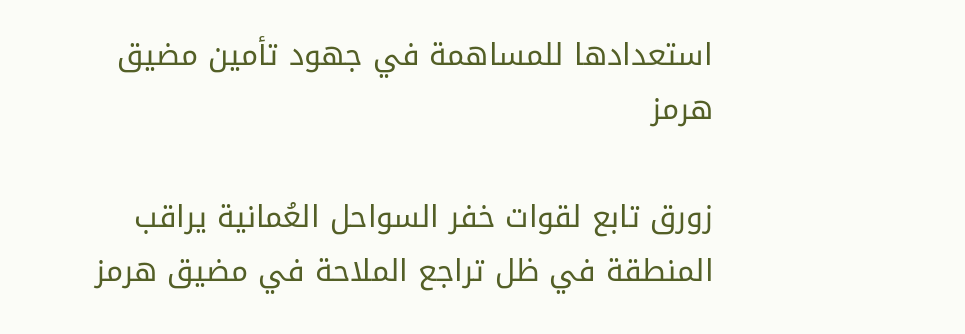استعدادها للمساهمة في جهود تأمين مضيق هرمز

زورق تابع لقوات خفر السواحل العُمانية يراقب المنطقة في ظل تراجع الملاحة في مضيق هرمز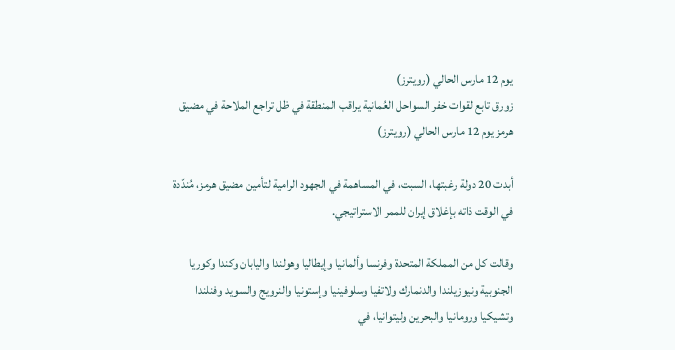يوم 12 مارس الحالي (رويترز)
زورق تابع لقوات خفر السواحل العُمانية يراقب المنطقة في ظل تراجع الملاحة في مضيق هرمز يوم 12 مارس الحالي (رويترز)

أبدت 20 دولة رغبتها، السبت، في المساهمة في الجهود الرامية لتأمين مضيق هرمز، مُندّدة في الوقت ذاته بإغلاق إيران للممر الاستراتيجي.

وقالت كل من المملكة المتحدة وفرنسا وألمانيا وإيطاليا وهولندا واليابان وكندا وكوريا الجنوبية ونيوزيلندا والدنمارك ولاتفيا وسلوفينيا وإستونيا والنرويج والسويد وفنلندا وتشيكيا ورومانيا والبحرين وليتوانيا، في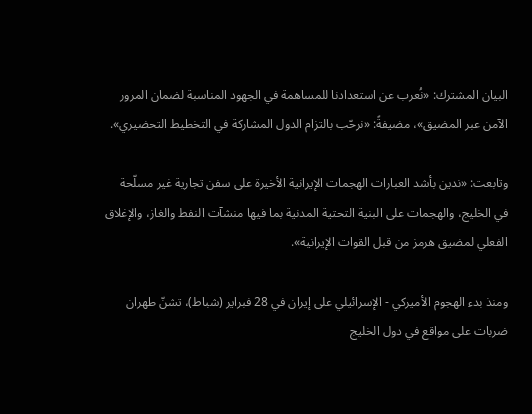البيان المشترك: «نُعرب عن استعدادنا للمساهمة في الجهود المناسبة لضمان المرور الآمن عبر المضيق»، مضيفةً: «نرحّب بالتزام الدول المشاركة في التخطيط التحضيري».

وتابعت: «ندين بأشد العبارات الهجمات الإيرانية الأخيرة على سفن تجارية غير مسلّحة في الخليج، والهجمات على البنية التحتية المدنية بما فيها منشآت النفط والغاز، والإغلاق الفعلي لمضيق هرمز من قبل القوات الإيرانية».

ومنذ بدء الهجوم الأميركي - الإسرائيلي على إيران في 28 فبراير (شباط)، تشنّ طهران ضربات على مواقع في دول الخليج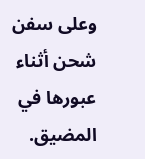وعلى سفن شحن أثناء عبورها في المضيق.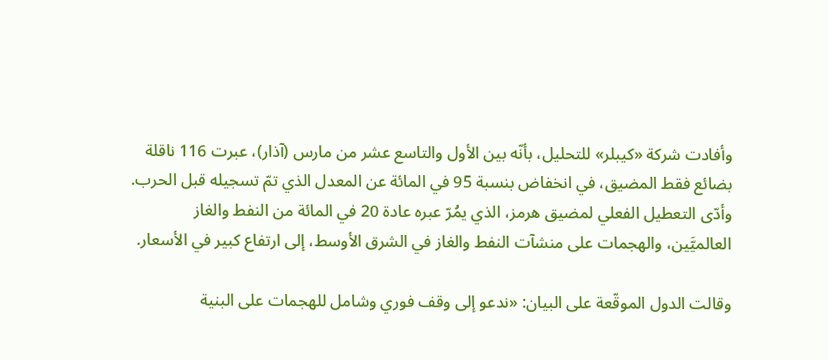وأفادت شركة «كيبلر» للتحليل، بأنّه بين الأول والتاسع عشر من مارس (آذار)، عبرت 116 ناقلة بضائع فقط المضيق، في انخفاض بنسبة 95 في المائة عن المعدل الذي تمّ تسجيله قبل الحرب. وأدّى التعطيل الفعلي لمضيق هرمز، الذي يمُرّ عبره عادة 20 في المائة من النفط والغاز العالميَّين، والهجمات على منشآت النفط والغاز في الشرق الأوسط، إلى ارتفاع كبير في الأسعار.

وقالت الدول الموقّعة على البيان: «ندعو إلى وقف فوري وشامل للهجمات على البنية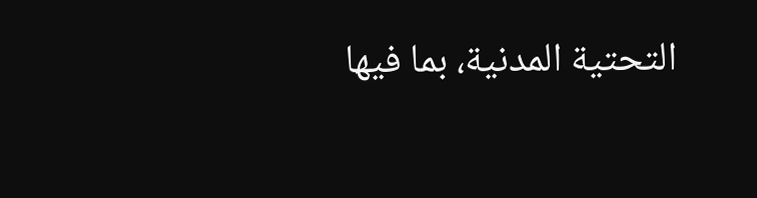التحتية المدنية، بما فيها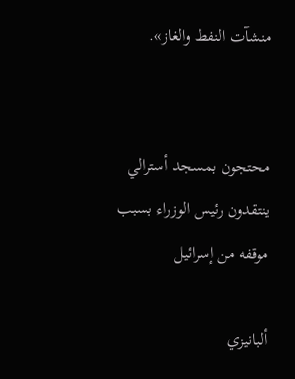منشآت النفط والغاز».


محتجون بمسجد أسترالي ينتقدون رئيس الوزراء بسبب موقفه من إسرائيل

ألبانيزي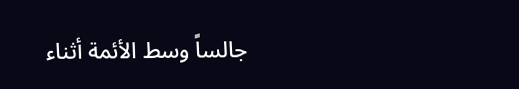جالساً وسط الأئمة أثناء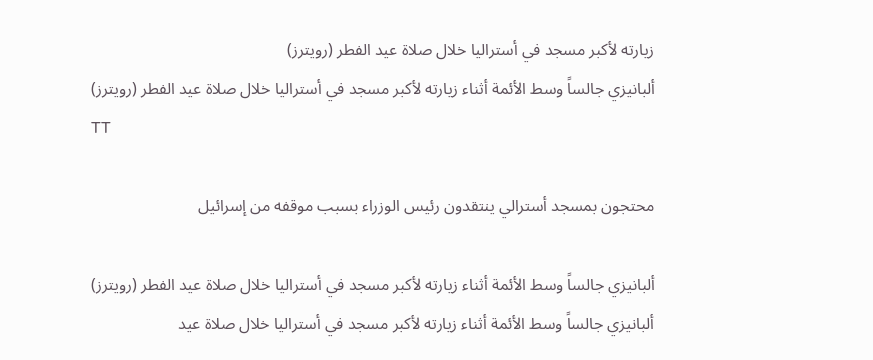زيارته لأكبر مسجد في أستراليا خلال صلاة عيد الفطر (رويترز)
ألبانيزي جالساً وسط الأئمة أثناء زيارته لأكبر مسجد في أستراليا خلال صلاة عيد الفطر (رويترز)
TT

محتجون بمسجد أسترالي ينتقدون رئيس الوزراء بسبب موقفه من إسرائيل

ألبانيزي جالساً وسط الأئمة أثناء زيارته لأكبر مسجد في أستراليا خلال صلاة عيد الفطر (رويترز)
ألبانيزي جالساً وسط الأئمة أثناء زيارته لأكبر مسجد في أستراليا خلال صلاة عيد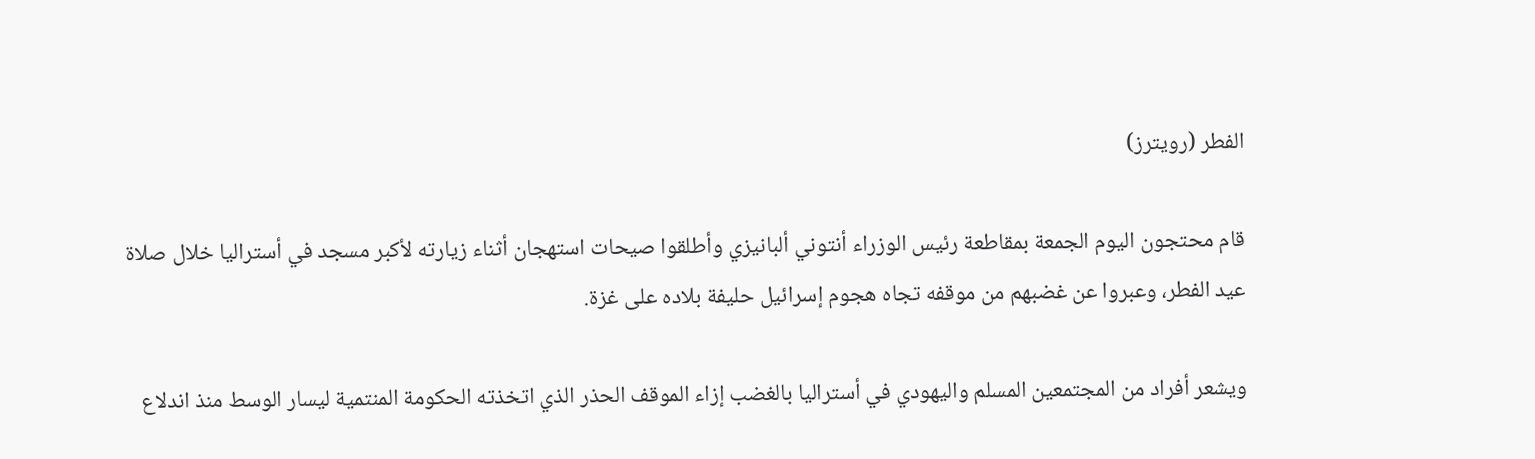الفطر (رويترز)

قام محتجون اليوم الجمعة بمقاطعة رئيس الوزراء أنتوني ألبانيزي وأطلقوا صيحات استهجان أثناء زيارته لأكبر مسجد في أستراليا خلال صلاة عيد الفطر، وعبروا عن غضبهم من موقفه تجاه هجوم إسرائيل حليفة بلاده على غزة.

ويشعر أفراد من المجتمعين المسلم واليهودي في أستراليا بالغضب إزاء الموقف الحذر الذي اتخذته الحكومة المنتمية ليسار الوسط منذ اندلاع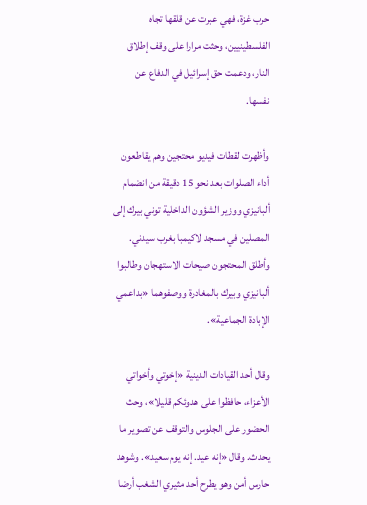حرب غزة، فهي عبرت عن قلقها تجاه الفلسطينيين، وحثت مرارا على وقف إطلاق النار، ودعمت حق إسرائيل في الدفاع عن نفسها.

وأظهرت لقطات فيديو محتجين وهم يقاطعون أداء الصلوات بعد نحو 15 دقيقة من انضمام ألبانيزي ووزير الشؤون الداخلية توني بيرك إلى المصلين في مسجد لاكيمبا بغرب سيدني. وأطلق المحتجون صيحات الاستهجان وطالبوا ألبانيزي وبيرك بالمغادرة ووصفوهما «بداعمي الإبادة الجماعية».

وقال أحد القيادات الدينية «إخوتي وأخواتي الأعزاء، حافظوا على هدوئكم قليلا»، وحث الحضور على الجلوس والتوقف عن تصوير ما يحدث. وقال «إنه عيد. إنه يوم سعيد». وشوهد حارس أمن وهو يطرح أحد مثيري الشغب أرضا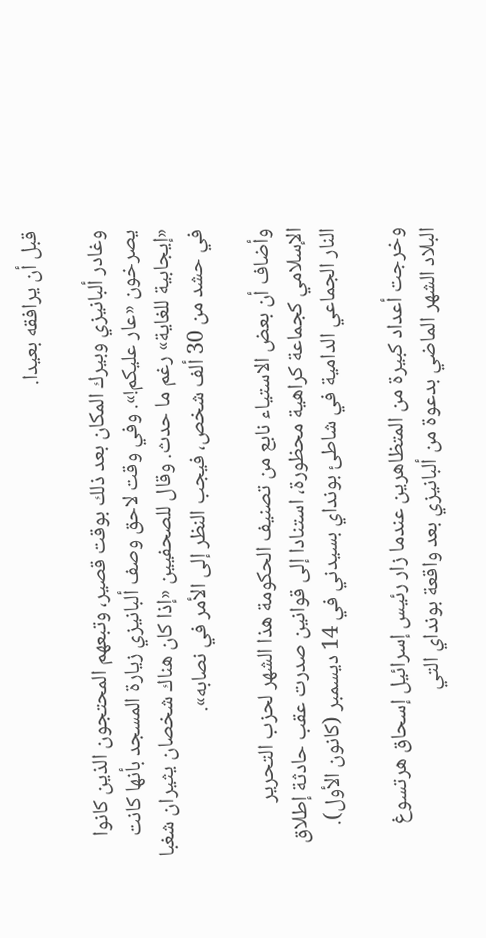قبل أن يرافقه بعيدا.

وغادر ألبانيزي وبيرك المكان بعد ذلك بوقت قصير، وتبعهم المحتجون الذين كانوا يصرخون «عار عليكم!». وفي وقت لاحق وصف ألبانيزي زيارة المسجد بأنها كانت «إيجابية للغاية» رغم ما حدث. وقال للصحفيين «إذا كان هناك شخصان يثيران شغبا في حشد من 30 ألف شخص، فيجب النظر إلى الأمر في نصابه».

وأضاف أن بعض الاستياء نابع من تصنيف الحكومة هذا الشهر لحزب التحرير الإسلامي كجماعة كراهية محظورة، استنادا إلى قوانين صدرت عقب حادثة إطلاق النار الجماعي الدامية في شاطئ بونداي بسيدني في 14 ديسمبر (كانون الأول).

وخرجت أعداد كبيرة من المتظاهرين عندما زار رئيس إسرائيل إسحاق هرتسوغ البلاد الشهر الماضي بدعوة من ألبانيزي بعد واقعة بونداي التي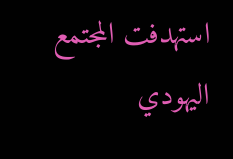استهدفت المجتمع اليهودي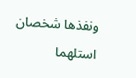ونفذها شخصان استلهما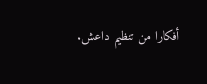أفكارا من تنظيم داعش.